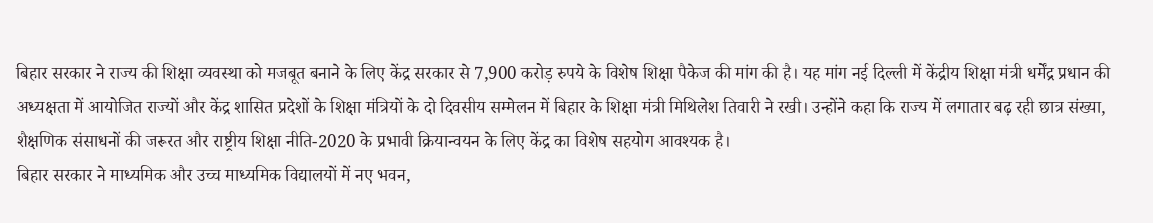बिहार सरकार ने राज्य की शिक्षा व्यवस्था को मजबूत बनाने के लिए केंद्र सरकार से 7,900 करोड़ रुपये के विशेष शिक्षा पैकेज की मांग की है। यह मांग नई दिल्ली में केंद्रीय शिक्षा मंत्री धर्मेंद्र प्रधान की अध्यक्षता में आयोजित राज्यों और केंद्र शासित प्रदेशों के शिक्षा मंत्रियों के दो दिवसीय सम्मेलन में बिहार के शिक्षा मंत्री मिथिलेश तिवारी ने रखी। उन्होंने कहा कि राज्य में लगातार बढ़ रही छात्र संख्या, शैक्षणिक संसाधनों की जरूरत और राष्ट्रीय शिक्षा नीति-2020 के प्रभावी क्रियान्वयन के लिए केंद्र का विशेष सहयोग आवश्यक है।
बिहार सरकार ने माध्यमिक और उच्च माध्यमिक विद्यालयों में नए भवन,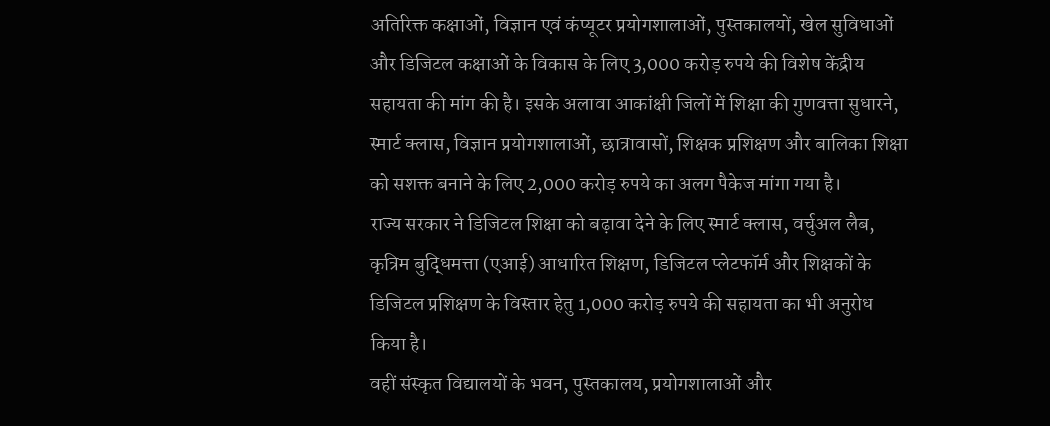अतिरिक्त कक्षाओं, विज्ञान एवं कंप्यूटर प्रयोगशालाओं, पुस्तकालयों, खेल सुविधाओं और डिजिटल कक्षाओं के विकास के लिए 3,000 करोड़ रुपये की विशेष केंद्रीय सहायता की मांग की है। इसके अलावा आकांक्षी जिलों में शिक्षा की गुणवत्ता सुधारने, स्मार्ट क्लास, विज्ञान प्रयोगशालाओं, छात्रावासों, शिक्षक प्रशिक्षण और बालिका शिक्षा को सशक्त बनाने के लिए 2,000 करोड़ रुपये का अलग पैकेज मांगा गया है।
राज्य सरकार ने डिजिटल शिक्षा को बढ़ावा देने के लिए स्मार्ट क्लास, वर्चुअल लैब, कृत्रिम बुद्धिमत्ता (एआई) आधारित शिक्षण, डिजिटल प्लेटफॉर्म और शिक्षकों के डिजिटल प्रशिक्षण के विस्तार हेतु 1,000 करोड़ रुपये की सहायता का भी अनुरोध किया है।
वहीं संस्कृत विद्यालयों के भवन, पुस्तकालय, प्रयोगशालाओं और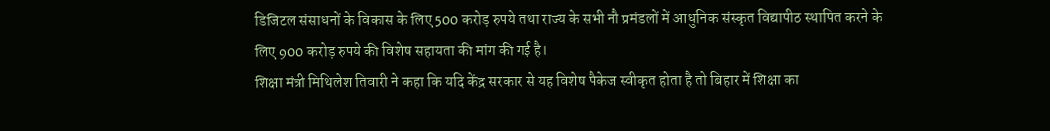डिजिटल संसाधनों के विकास के लिए 500 करोड़ रुपये तथा राज्य के सभी नौ प्रमंडलों में आधुनिक संस्कृत विद्यापीठ स्थापित करने के लिए 900 करोड़ रुपये की विशेष सहायता की मांग की गई है।
शिक्षा मंत्री मिथिलेश तिवारी ने कहा कि यदि केंद्र सरकार से यह विशेष पैकेज स्वीकृत होता है तो बिहार में शिक्षा का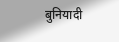बुनियादी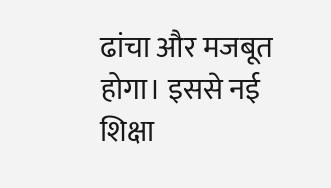ढांचा और मजबूत होगा। इससे नई शिक्षा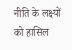नीति के लक्ष्यों को हासिल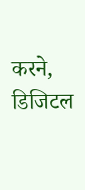करने, डिजिटल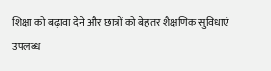शिक्षा को बढ़ावा देने और छात्रों को बेहतर शैक्षणिक सुविधाएं उपलब्ध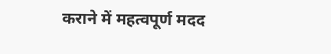कराने में महत्वपूर्ण मदद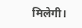मिलेगी।